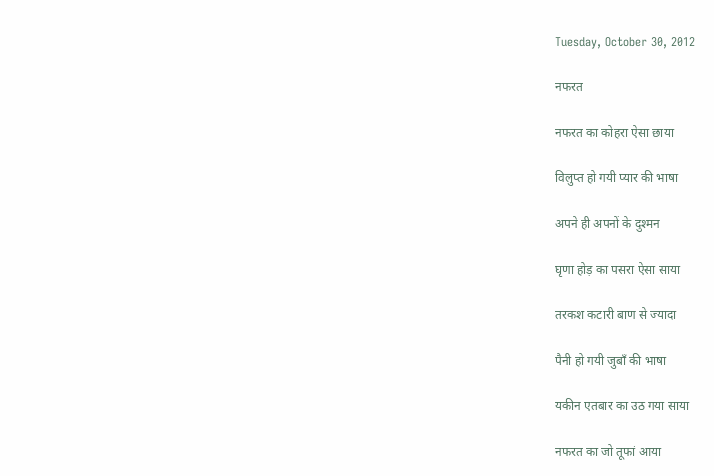Tuesday, October 30, 2012

नफरत

नफरत का कोहरा ऐसा छाया

विलुप्त हो गयी प्यार की भाषा

अपने ही अपनों के दुश्मन

घृणा होड़ का पसरा ऐसा साया

तरकश कटारी बाण से ज्यादा

पैनी हो गयी जुबाँ की भाषा

यकीन एतबार का उठ गया साया

नफरत का जो तूफां आया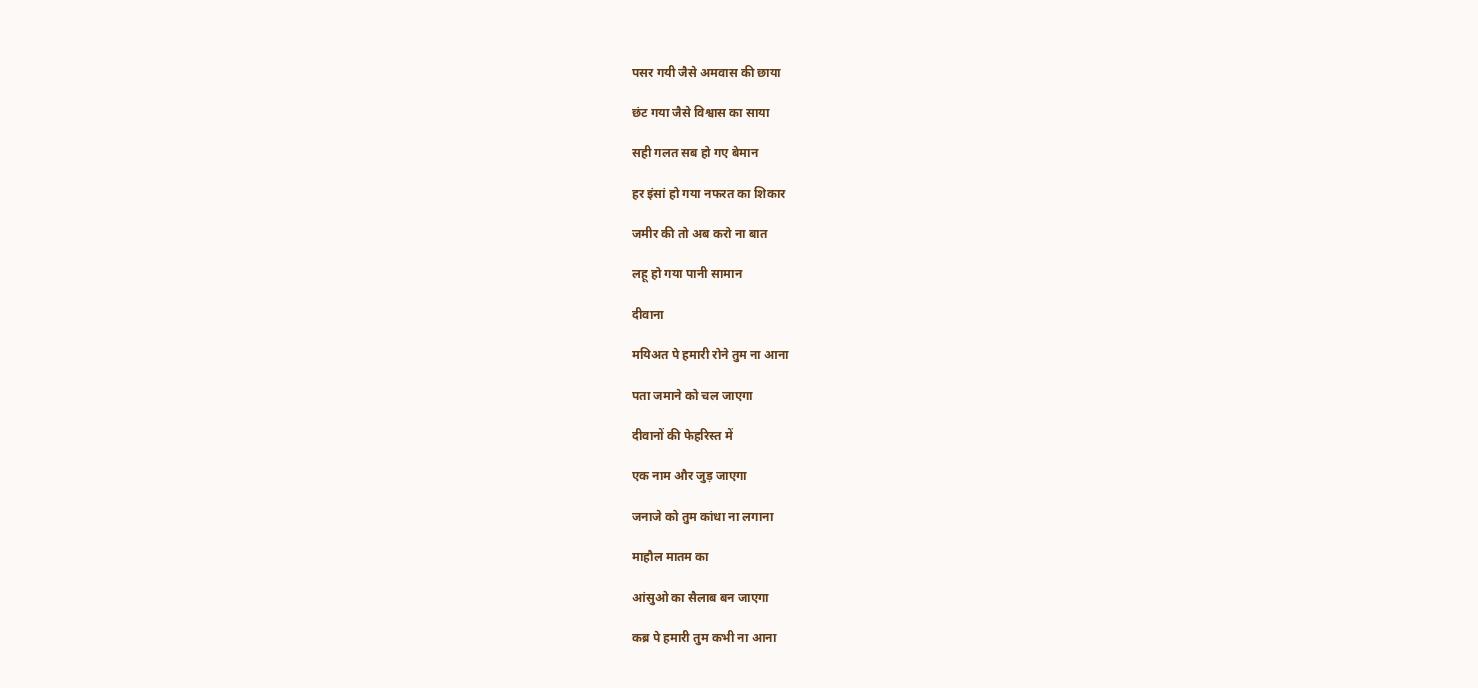पसर गयी जैसे अमवास की छाया

छंट गया जैसे विश्वास का साया

सही गलत सब हो गए बेमान

हर इंसां हो गया नफरत का शिकार

जमीर की तो अब करो ना बात

लहू हो गया पानी सामान

दीवाना

मयिअत पे हमारी रोने तुम ना आना

पता जमाने को चल जाएगा

दीवानों की फेहरिस्त में

एक नाम और जुड़ जाएगा

जनाजे को तुम कांधा ना लगाना

माहौल मातम का

आंसुओ का सैलाब बन जाएगा

कब्र पे हमारी तुम कभी ना आना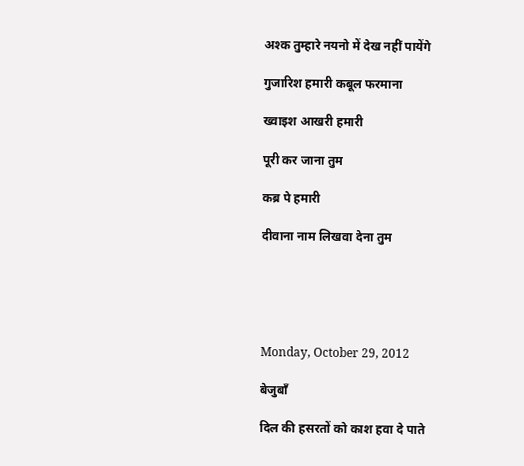अश्क तुम्हारे नयनो में देख नहीं पायेंगे

गुजारिश हमारी कबूल फरमाना

ख्वाइश आखरी हमारी

पूरी कर जाना तुम

कब्र पे हमारी

दीवाना नाम लिखवा देना तुम





Monday, October 29, 2012

बेजुबाँ

दिल की हसरतों को काश हवा दे पाते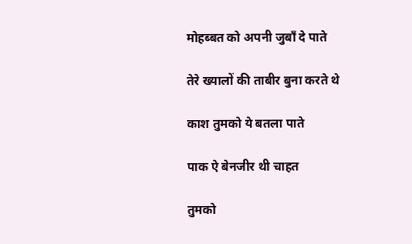मोहब्बत को अपनी जुबाँ दे पाते

तेरे ख्यालों की ताबीर बुना करते थे

काश तुमको ये बतला पाते

पाक ऐ बेनजीर थी चाहत

तुमको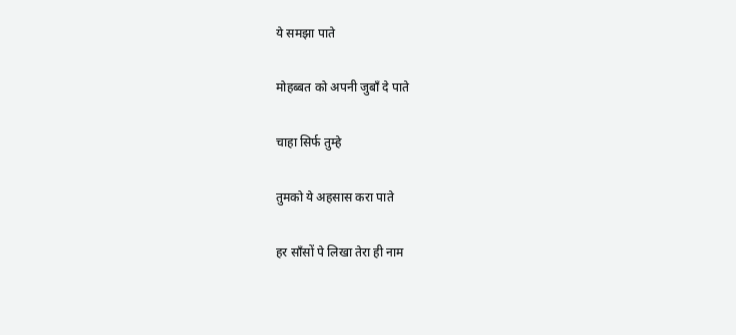ये समझा पाते

मोहब्बत को अपनी जुबाँ दे पाते

चाहा सिर्फ तुम्हे

तुमको ये अहसास करा पाते

हर साँसों पे लिखा तेरा ही नाम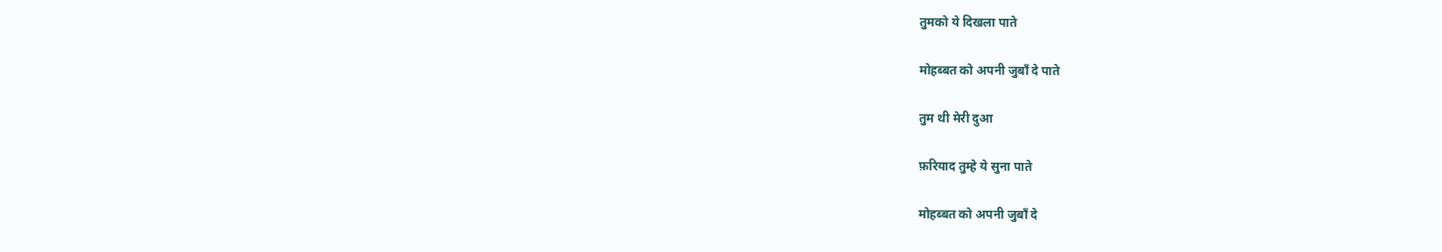तुमको ये दिखला पाते

मोहब्बत को अपनी जुबाँ दे पाते

तुम थी मेरी दुआ

फ़रियाद तुम्हे ये सुना पाते

मोहब्बत को अपनी जुबाँ दे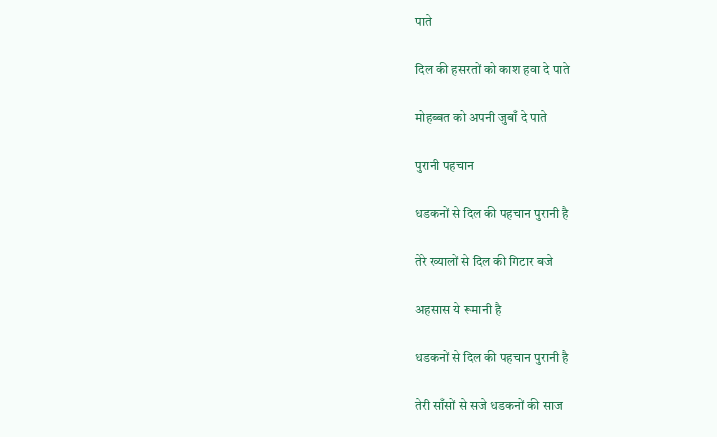पाते

दिल की हसरतों को काश हवा दे पाते

मोहब्बत को अपनी जुबाँ दे पाते

पुरानी पहचान

धडकनों से दिल की पहचान पुरानी है

तेरे ख्यालों से दिल की गिटार बजे

अहसास ये रूमानी है

धडकनों से दिल की पहचान पुरानी है

तेरी साँसों से सजे धडकनों की साज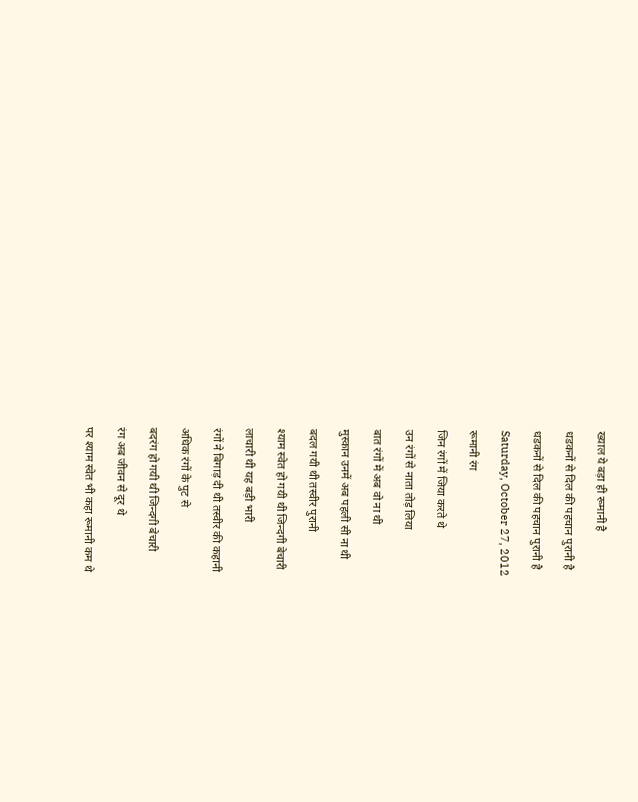ख्याल ये बड़ा ही रूमानी है

धडकनों से दिल की पहचान पुरानी है

धडकनों से दिल की पहचान पुरानी है

Saturday, October 27, 2012

रूमानी रंग

जिन रंगों में जिया करते थे

उन रंगों से नाता तोड़ लिया

बात रंगों में अब वो ना थी

मुस्कान उनमें अब पहली सी ना थी

बदल गयी थी तस्वीर पुरानी

श्याम स्वेत हो गयी थी जिन्दगी बेचारी

लाचारी थी यह बड़ी भारी

रंगों ने बिगाड़ दी थी तस्वीर की कहानी

अधिक रंगों के पुट से

बदरंग हो गयी थी जिन्दगी बेचारी

रंग अब जीवन से दूर थे

पर श्याम स्वेत भी कहा रूमानी कम थे